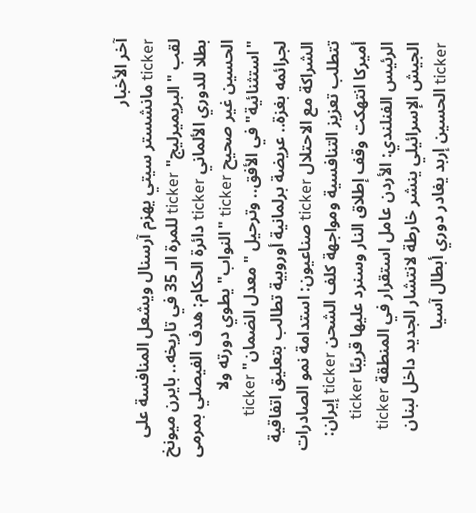آخر الأخبار
ticker مانشستر سيتي يهزم آرسنال ويشعل المنافسة على لقب "البريميرليج" ticker للمرة الـ 35 في تاريخه.. بايرن ميونخ بطلا للدوري الألماني ticker دائرة الحكام: هدف الفيصلي بمرمى الحسين غير صحيح ticker "النواب" يطوي دورته ولا "استثنائية" في الأفق.. وترحيل "معدل الضمان" ticker لجرائمه بغزة.. عريضة برلمانية أوروبية تطالب بتعليق اتفاقية الشراكة مع الاحتلال ticker صناعيون: استدامة نمو الصادرات تتطلب تعزيز التنافسية ومواجهة كلف الشحن ticker إيران: أميركا انتهكت وقف إطلاق النار وسنرد عليها قريبًا ticker الرئيس الفنلندي: الأردن عامل استقرار في المنطقة ticker الجيش الإسرائيلي ينشر خارطة لانتشار الجديد داخل لبنان ticker الحسين إربد يغادر دوري أبطال آسيا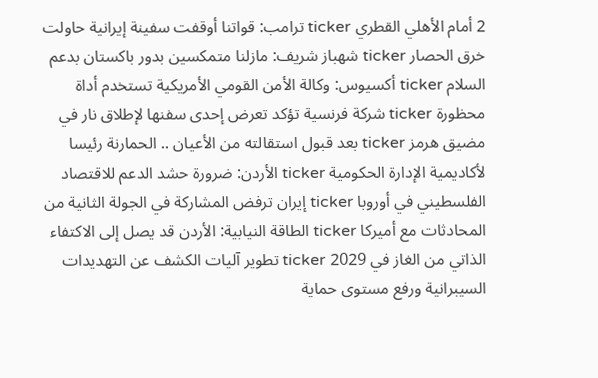2 أمام الأهلي القطري ticker ترامب: قواتنا أوقفت سفينة إيرانية حاولت خرق الحصار ticker شهباز شريف: مازلنا متمكسين بدور باكستان بدعم السلام ticker أكسيوس: وكالة الأمن القومي الأمريكية تستخدم أداة محظورة ticker شركة فرنسية تؤكد تعرض إحدى سفنها لإطلاق نار في مضيق هرمز ticker بعد قبول استقالته من الأعيان .. الحمارنة رئيسا لأكاديمية الإدارة الحكومية ticker الأردن: ضرورة حشد الدعم للاقتصاد الفلسطيني في أوروبا ticker إيران ترفض المشاركة في الجولة الثانية من المحادثات مع أميركا ticker الطاقة النيابية: الأردن قد يصل إلى الاكتفاء الذاتي من الغاز في 2029 ticker تطوير آليات الكشف عن التهديدات السيبرانية ورفع مستوى حماية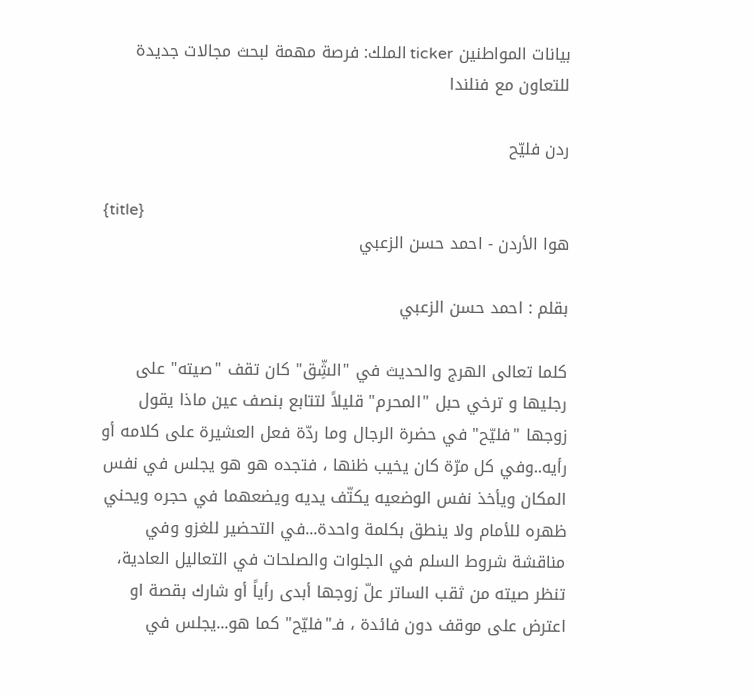بيانات المواطنين ticker الملك: فرصة مهمة لبحث مجالات جديدة للتعاون مع فنلندا

ردن فليّح

{title}
هوا الأردن - احمد حسن الزعبي

بقلم : احمد حسن الزعبي

كلما تعالى الهرج والحديث في "الشِّق" كان تقف "صيته" على رجليها و ترخي حبل "المحرم" قليلاً لتتابع بنصف عين ماذا يقول زوجها "فليّح" في حضرة الرجال وما ردّة فعل العشيرة على كلامه أو رأيه..وفي كل مرّة كان يخيب ظنها ، فتجده هو هو يجلس في نفس المكان ويأخذ نفس الوضعيه يكتّف يديه ويضعهما في حجره ويحني ظهره للأمام ولا ينطق بكلمة واحدة...في التحضير للغزو وفي مناقشة شروط السلم في الجلوات والصلحات في التعاليل العادية، تنظر صيته من ثقب الساتر علّ زوجها أبدى رأياً أو شارك بقصة او اعترض على موقف دون فائدة ، فـ"فليّح" كما هو...يجلس في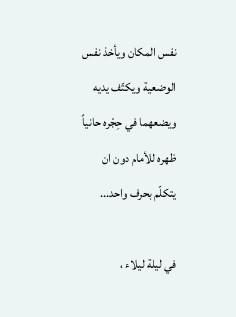نفس المكان ويأخذ نفس الوضعية ويكتّف يديه ويضعهما في حِجْره حانياً ظهره للأمام دون ان يتكلّم بحرف واحد...

في ليلة ليلاء ،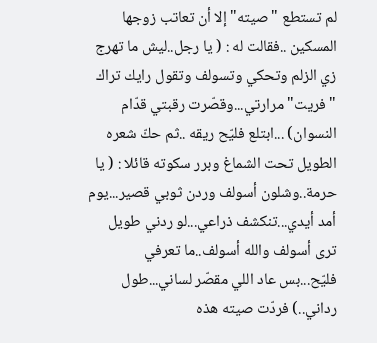لم تستطع "صيته" إلا أن تعاتب زوجها المسكين ..فقالت له : ( يا رجل..ليش ما تهرج زي الزلم وتحكي وتسولف وتقول رايك تراك "فريت" مرارتي...وقصّرت رقبتي قدّام النسوان) ...ابتلع فليّح ريقه ..ثم حكّ شعره الطويل تحت الشماغ وبرر سكوته قائلا : ( يا حرمة..وشلون أسولف وردن ثوبي قصير...يوم أمد أيدي...تنكشف ذراعي...لو ردني طويل ترى أسولف والله أسولف..ما تعرفي فليّح...بس عاد اللي مقصّر لساني...طول رداني..) فردّت صيته هذه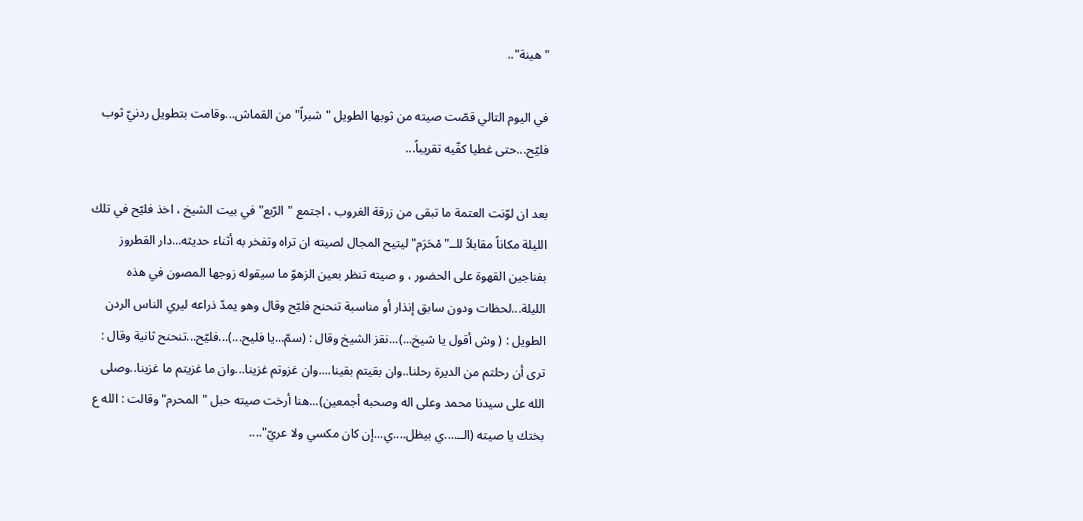"هينة"..

في اليوم التالي قصّت صيته من ثوبها الطويل "شبراً" من القماش...وقامت بتطويل ردنيّ ثوب فليّح...حتى غطيا كفّيه تقريباً...

بعد ان لوّنت العتمة ما تبقى من زرقة الغروب ، اجتمع "الرّبع" في بيت الشيخ ، اخذ فليّح في تلك الليلة مكاناً مقابلاً للــ"مْحَرَم" ليتيح المجال لصيته ان تراه وتفخر به أثناء حديثه...دار القطروز بفناجين القهوة على الحضور ، و صيته تنظر بعين الزهوّ ما سيقوله زوجها المصون في هذه الليلة...لحظات ودون سابق إنذار أو مناسبة تنحنح فليّح وقال وهو يمدّ ذراعه ليري الناس الردن الطويل : ( وش أقول يا شيخ...)...نقز الشيخ وقال : (سمّ...يا فليح...)...فليّح...تنحنح ثانية وقال : ترى أن رحلتم من الديرة رحلنا..وان بقيتم بقينا....وان غزوتم غزينا...وان ما غزيتم ما غزينا..وصلى الله على سيدنا محمد وعلى اله وصحبه أجمعين)...هنا أرخت صيته حبل "المحرم" وقالت : الله ع بختك يا صيته (الــ....ي بيظل....ي...إن كان مكسي ولا عريّ"....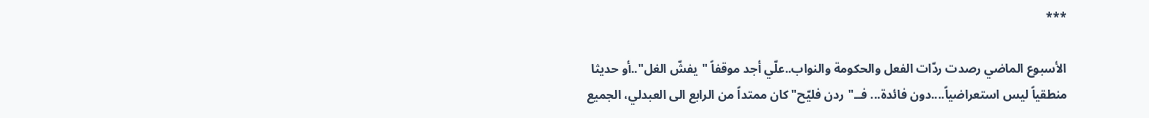***

الأسبوع الماضي رصدت ردّات الفعل والحكومة والنواب..علّي أجد موقفاً "يفشّ الغل"..أو حديثا منطقياً ليس استعراضياً....دون فائدة... فــ"ردن فليّح" كان ممتداً من الرابع الى العبدلي، الجميع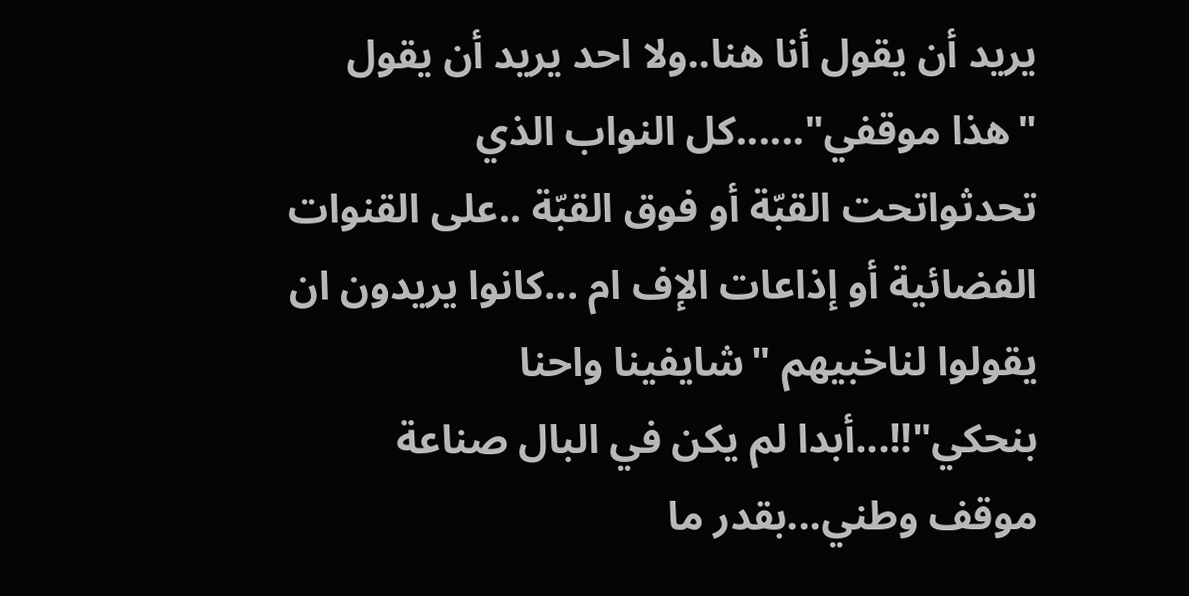يريد أن يقول أنا هنا..ولا احد يريد أن يقول "هذا موقفي"......كل النواب الذي تحدثواتحت القبّة أو فوق القبّة ..على القنوات الفضائية أو إذاعات الإف ام ...كانوا يريدون ان يقولوا لناخبيهم "شايفينا واحنا بنحكي"!!...أبدا لم يكن في البال صناعة موقف وطني...بقدر ما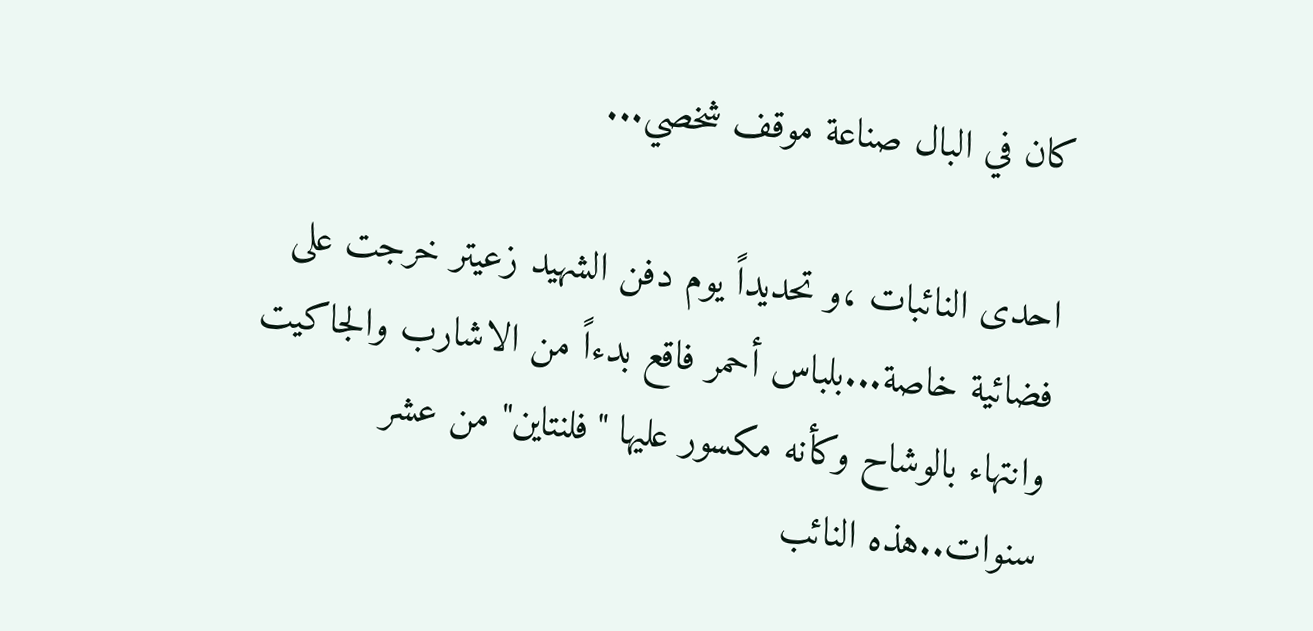كان في البال صناعة موقف شخصي...

احدى النائبات ،و تحديداً يوم دفن الشهيد زعيتر خرجت على فضائية خاصة...بلباس أحمر فاقع بدءاً من الاشارب والجاكيت وانتهاء بالوشاح وكأنه مكسور عليها "فلنتاين" من عشر سنوات..هذه النائب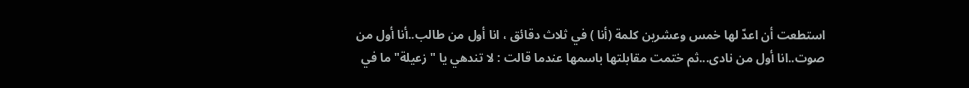استطعت أن اعدّ لها خمس وعشرين كلمة (أنا ) في ثلاث دقائق ، انا أول من طالب..أنا أول من صوت..انا أول من نادى...ثم ختمت مقابلتها باسمها عندما قالت : لا تندهي يا "زعيلة" ما في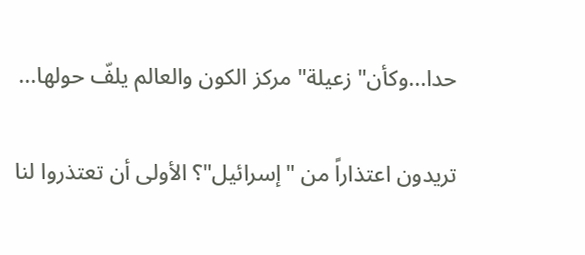حدا...وكأن" زعيلة" مركز الكون والعالم يلفّ حولها...

تريدون اعتذاراً من "إسرائيل"؟ الأولى أن تعتذروا لنا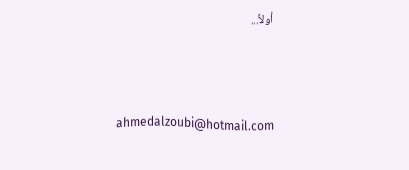أولاً...



ahmedalzoubi@hotmail.com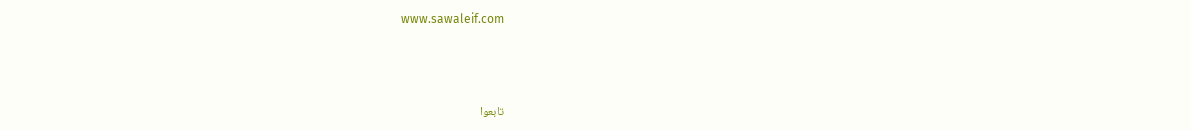www.sawaleif.com



تابعوا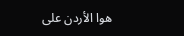هوا الأردن على